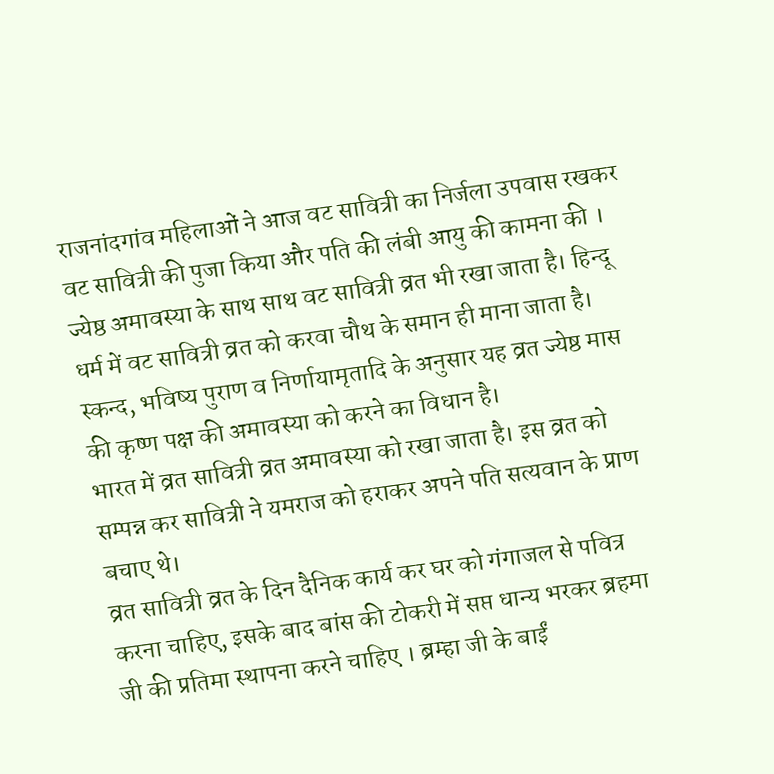राजनांदगांव महिलाओं ने आज वट सावित्री का निर्जला उपवास रखकर वट सावित्री की पुजा किया और पति की लंबी आयु की कामना की ।
ज्येष्ठ अमावस्या के साथ साथ वट सावित्री व्रत भी रखा जाता है। हिन्दू धर्म में वट सावित्री व्रत को करवा चौथ के समान ही माना जाता है। स्कन्द, भविष्य पुराण व निर्णायामृतादि के अनुसार यह व्रत ज्येष्ठ मास की कृष्ण पक्ष की अमावस्या को करने का विधान है।
भारत में व्रत सावित्री व्रत अमावस्या को रखा जाता है। इस व्रत को सम्पन्न कर सावित्री ने यमराज को हराकर अपने पति सत्यवान के प्राण बचाए थे।
व्रत सावित्री व्रत के दिन दैनिक कार्य कर घर को गंगाजल से पवित्र करना चाहिए, इसके बाद बांस की टोकरी में सप्त धान्य भरकर ब्रहमा जी की प्रतिमा स्थापना करने चाहिए । ब्रम्हा जी के बाईं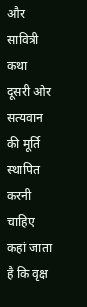और सावित्री कथा दूसरी ओर सत्यवान की मूर्ति स्थापित करनी चाहिए कहां जाता है कि वृक्ष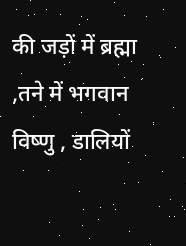की जड़ों में ब्रह्मा ,तने में भगवान विष्णु , डालियों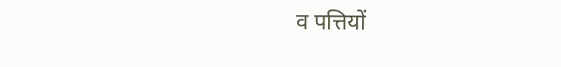व पत्तियों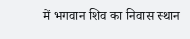में भगवान शिव का निवास स्थान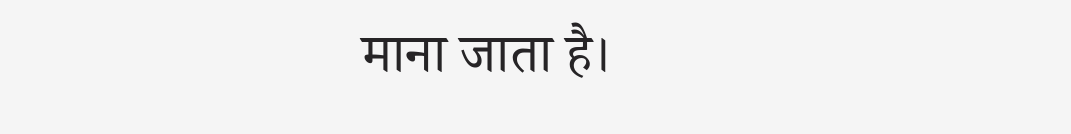माना जाता है।